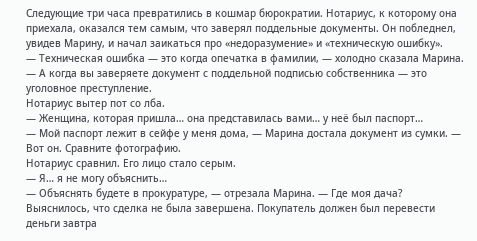Следующие три часа превратились в кошмар бюрократии. Нотариус, к которому она приехала, оказался тем самым, что заверял поддельные документы. Он побледнел, увидев Марину, и начал заикаться про «недоразумение» и «техническую ошибку».
— Техническая ошибка — это когда опечатка в фамилии, — холодно сказала Марина. — А когда вы заверяете документ с поддельной подписью собственника — это уголовное преступление.
Нотариус вытер пот со лба.
— Женщина, которая пришла… она представилась вами… у неё был паспорт…
— Мой паспорт лежит в сейфе у меня дома, — Марина достала документ из сумки. — Вот он. Сравните фотографию.
Нотариус сравнил. Его лицо стало серым.
— Я… я не могу объяснить…
— Объяснять будете в прокуратуре, — отрезала Марина. — Где моя дача?
Выяснилось, что сделка не была завершена. Покупатель должен был перевести деньги завтра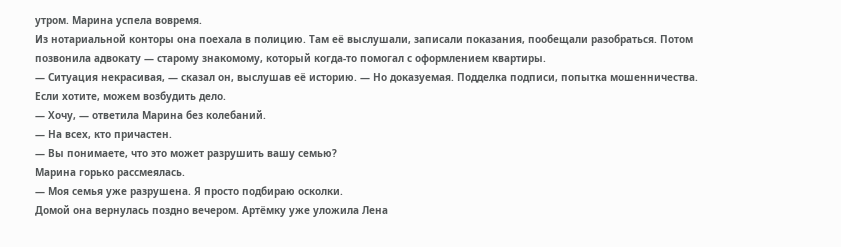утром. Марина успела вовремя.
Из нотариальной конторы она поехала в полицию. Там её выслушали, записали показания, пообещали разобраться. Потом позвонила адвокату — старому знакомому, который когда-то помогал с оформлением квартиры.
— Ситуация некрасивая, — сказал он, выслушав её историю. — Но доказуемая. Подделка подписи, попытка мошенничества. Если хотите, можем возбудить дело.
— Хочу, — ответила Марина без колебаний.
— На всех, кто причастен.
— Вы понимаете, что это может разрушить вашу семью?
Марина горько рассмеялась.
— Моя семья уже разрушена. Я просто подбираю осколки.
Домой она вернулась поздно вечером. Артёмку уже уложила Лена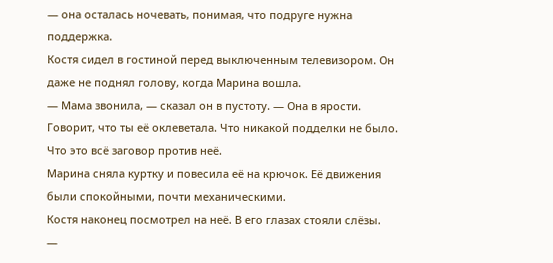— она осталась ночевать, понимая, что подруге нужна поддержка.
Костя сидел в гостиной перед выключенным телевизором. Он даже не поднял голову, когда Марина вошла.
— Мама звонила, — сказал он в пустоту. — Она в ярости. Говорит, что ты её оклеветала. Что никакой подделки не было. Что это всё заговор против неё.
Марина сняла куртку и повесила её на крючок. Её движения были спокойными, почти механическими.
Костя наконец посмотрел на неё. В его глазах стояли слёзы.
—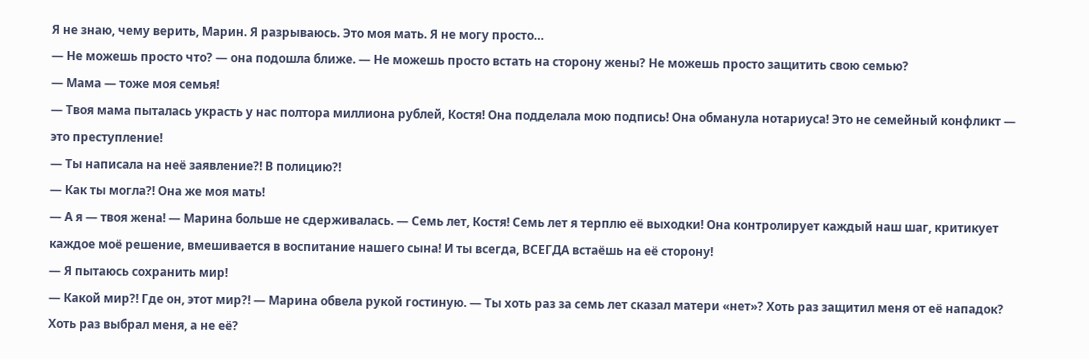Я не знаю, чему верить, Марин. Я разрываюсь. Это моя мать. Я не могу просто…
— Не можешь просто что? — она подошла ближе. — Не можешь просто встать на сторону жены? Не можешь просто защитить свою семью?
— Мама — тоже моя семья!
— Твоя мама пыталась украсть у нас полтора миллиона рублей, Костя! Она подделала мою подпись! Она обманула нотариуса! Это не семейный конфликт — это преступление!
— Ты написала на неё заявление?! В полицию?!
— Как ты могла?! Она же моя мать!
— А я — твоя жена! — Марина больше не сдерживалась. — Семь лет, Костя! Семь лет я терплю её выходки! Она контролирует каждый наш шаг, критикует каждое моё решение, вмешивается в воспитание нашего сына! И ты всегда, ВСЕГДА встаёшь на её сторону!
— Я пытаюсь сохранить мир!
— Какой мир?! Где он, этот мир?! — Марина обвела рукой гостиную. — Ты хоть раз за семь лет сказал матери «нет»? Хоть раз защитил меня от её нападок? Хоть раз выбрал меня, а не её?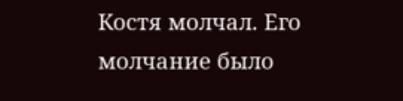Костя молчал. Его молчание было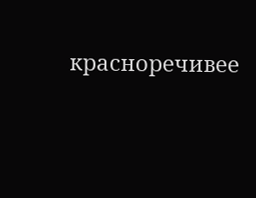красноречивее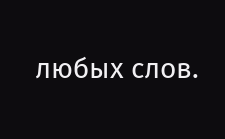любых слов.